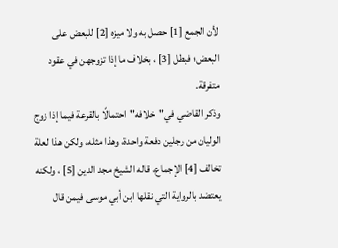لأن الجمع [1] حصل به ولا ميزه [2] للبعض على البعض؛ فبطل [3] ، بخلاف ما إذا تزوجهن في عقود متفرقة.
وذكر القاضي في"خلافه"احتمالًا بالقرعة فيما إذا زوج الوليان من رجلين دفعة واحدة، وهذا مثله، ولكن هذا لعلة تخالف [4] الإجماع، قاله الشيخ مجد الدين [5] ، ولكنه يعتضد بالرواية التي نقلها ابن أبي موسى فيمن قال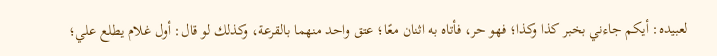لعبيده: أيكم جاءني بخبر كذا وكذا؛ فهو حر، فأتاه به اثنان معًا؛ عتق واحد منهما بالقرعة، وكذلك لو قال: أول غلام يطلع علي؛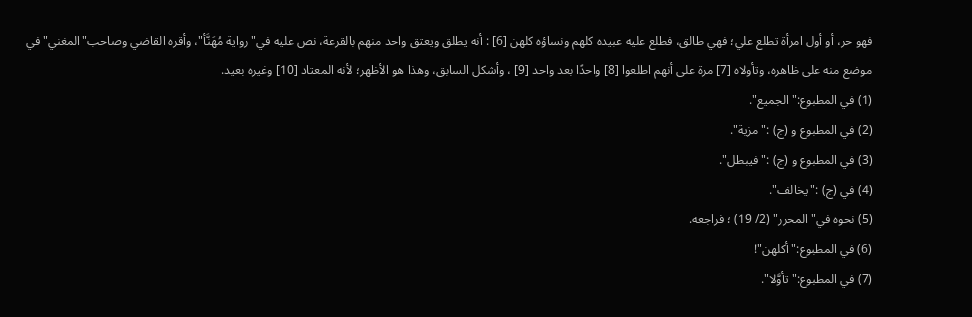فهو حر، أو أول امرأة تطلع علي؛ فهي طالق، فطلع عليه عبيده كلهم ونساؤه كلهن [6] : أنه يطلق ويعتق واحد منهم بالقرعة، نص عليه في"رواية مُهَنَّأ"، وأقره القاضي وصاحب"المغني"في موضع منه على ظاهره، وتأولاه [7] مرة على أنهم اطلعوا [8] واحدًا بعد واحد [9] ، وأشكل السابق، وهذا هو الأظهر؛ لأنه المعتاد [10] وغيره بعيد.
(1) في المطبوع:"الجميع".
(2) في المطبوع و (ج) :"مزية".
(3) في المطبوع و (ج) :"فيبطل".
(4) في (ج) :"يخالف".
(5) نحوه في"المحرر" (2/ 19) ؛ فراجعه.
(6) في المطبوع:"أكلهن"!
(7) في المطبوع:"تأوَّلا".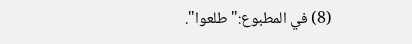(8) في المطبوع:"طلعوا".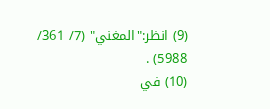(9) انظر:"المغني" (7/ 361/ 5988) .
(10) في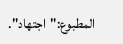المطبوع:"اجتهاد".